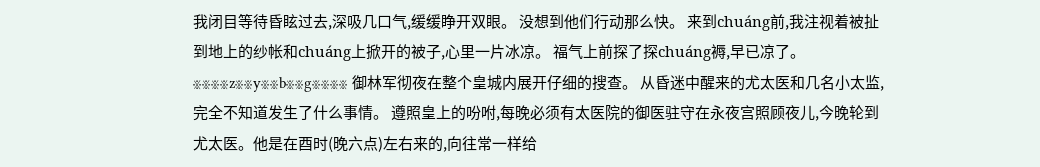我闭目等待昏眩过去,深吸几口气,缓缓睁开双眼。 没想到他们行动那么快。 来到chuáng前,我注视着被扯到地上的纱帐和chuáng上掀开的被子,心里一片冰凉。 福气上前探了探chuáng褥,早已凉了。 ※※※※z※※y※※b※※g※※※※ 御林军彻夜在整个皇城内展开仔细的搜查。 从昏迷中醒来的尤太医和几名小太监,完全不知道发生了什么事情。 遵照皇上的吩咐,每晚必须有太医院的御医驻守在永夜宫照顾夜儿,今晚轮到尤太医。他是在酉时(晚六点)左右来的,向往常一样给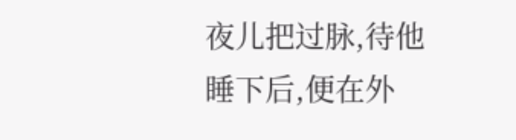夜儿把过脉,待他睡下后,便在外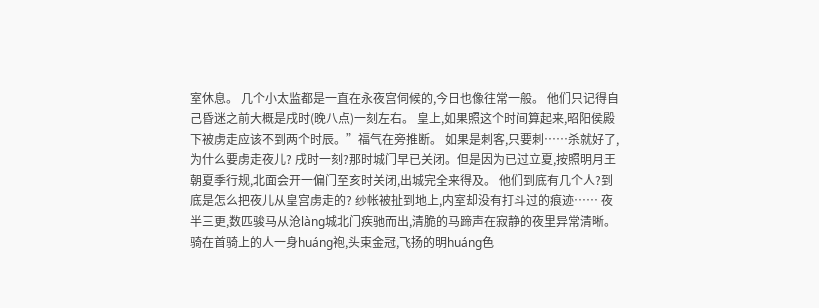室休息。 几个小太监都是一直在永夜宫伺候的,今日也像往常一般。 他们只记得自己昏迷之前大概是戌时(晚八点)一刻左右。 皇上,如果照这个时间算起来,昭阳侯殿下被虏走应该不到两个时辰。”福气在旁推断。 如果是刺客,只要刺……杀就好了,为什么要虏走夜儿? 戌时一刻?那时城门早已关闭。但是因为已过立夏,按照明月王朝夏季行规,北面会开一偏门至亥时关闭,出城完全来得及。 他们到底有几个人?到底是怎么把夜儿从皇宫虏走的? 纱帐被扯到地上,内室却没有打斗过的痕迹…… 夜半三更,数匹骏马从沧làng城北门疾驰而出,清脆的马蹄声在寂静的夜里异常清晰。 骑在首骑上的人一身huáng袍,头束金冠,飞扬的明huáng色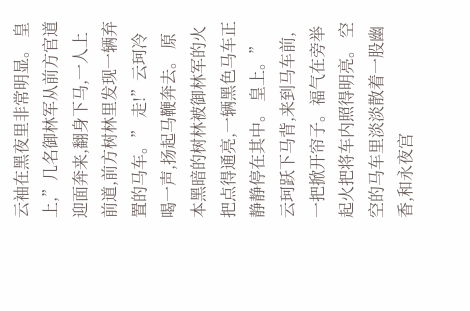云袖在黑夜里非常明显。 皇上,”几名御林军从前方官道迎面奔来,翻身下马,一人上前道,前方树林里发现一辆弃置的马车。” 走!”云珂冷喝一声,扬起马鞭奔去。 原本黑暗的树林被御林军的火把点得通亮,一辆黑色马车正静静停在其中。 皇上。” 云珂跃下马背,来到马车前,一把掀开帘子。福气在旁举起火把将车内照得明亮。 空空的马车里淡淡散着一股幽香,和永夜宫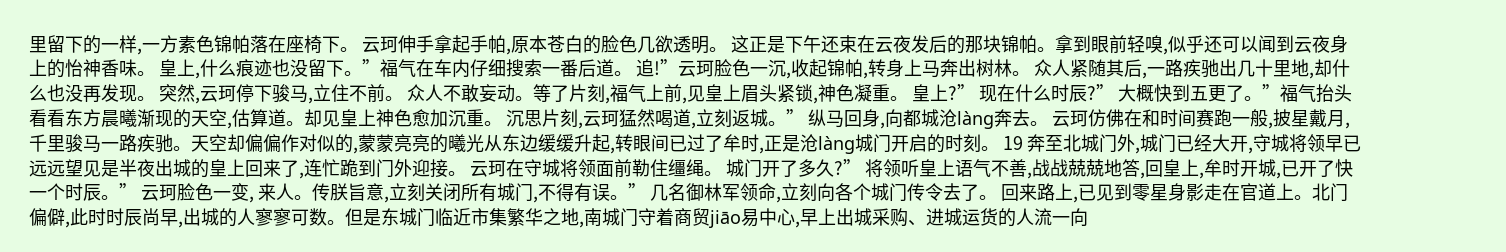里留下的一样,一方素色锦帕落在座椅下。 云珂伸手拿起手帕,原本苍白的脸色几欲透明。 这正是下午还束在云夜发后的那块锦帕。拿到眼前轻嗅,似乎还可以闻到云夜身上的怡神香味。 皇上,什么痕迹也没留下。”福气在车内仔细搜索一番后道。 追!”云珂脸色一沉,收起锦帕,转身上马奔出树林。 众人紧随其后,一路疾驰出几十里地,却什么也没再发现。 突然,云珂停下骏马,立住不前。 众人不敢妄动。等了片刻,福气上前,见皇上眉头紧锁,神色凝重。 皇上?” 现在什么时辰?” 大概快到五更了。”福气抬头看看东方晨曦渐现的天空,估算道。却见皇上神色愈加沉重。 沉思片刻,云珂猛然喝道,立刻返城。” 纵马回身,向都城沧làng奔去。 云珂仿佛在和时间赛跑一般,披星戴月,千里骏马一路疾驰。天空却偏偏作对似的,蒙蒙亮亮的曦光从东边缓缓升起,转眼间已过了牟时,正是沧làng城门开启的时刻。 19 奔至北城门外,城门已经大开,守城将领早已远远望见是半夜出城的皇上回来了,连忙跪到门外迎接。 云珂在守城将领面前勒住缰绳。 城门开了多久?” 将领听皇上语气不善,战战兢兢地答,回皇上,牟时开城,已开了快一个时辰。” 云珂脸色一变, 来人。传朕旨意,立刻关闭所有城门,不得有误。” 几名御林军领命,立刻向各个城门传令去了。 回来路上,已见到零星身影走在官道上。北门偏僻,此时时辰尚早,出城的人寥寥可数。但是东城门临近市集繁华之地,南城门守着商贸jiāo易中心,早上出城采购、进城运货的人流一向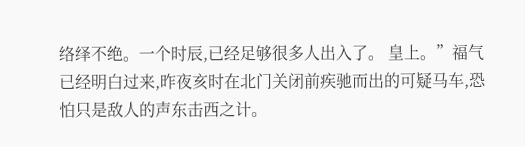络绎不绝。一个时辰,已经足够很多人出入了。 皇上。”福气已经明白过来,昨夜亥时在北门关闭前疾驰而出的可疑马车,恐怕只是敌人的声东击西之计。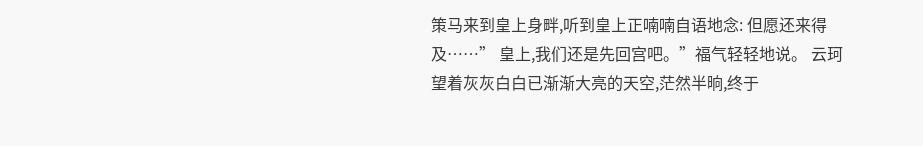策马来到皇上身畔,听到皇上正喃喃自语地念: 但愿还来得及……” 皇上,我们还是先回宫吧。”福气轻轻地说。 云珂望着灰灰白白已渐渐大亮的天空,茫然半晌,终于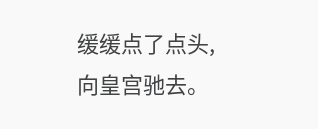缓缓点了点头,向皇宫驰去。